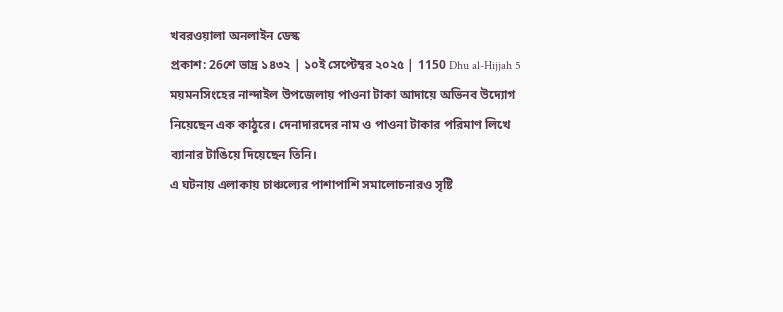খবরওয়ালা অনলাইন ডেস্ক
প্রকাশ: 26শে ভাদ্র ১৪৩২ | ১০ই সেপ্টেম্বর ২০২৫ | 1150 Dhu al-Hijjah 5
ময়মনসিংহের নান্দাইল উপজেলায় পাওনা টাকা আদায়ে অভিনব উদ্যোগ নিয়েছেন এক কাঠুরে। দেনাদারদের নাম ও পাওনা টাকার পরিমাণ লিখে ব্যানার টাঙিয়ে দিয়েছেন তিনি।
এ ঘটনায় এলাকায় চাঞ্চল্যের পাশাপাশি সমালোচনারও সৃষ্টি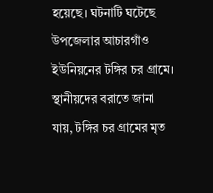হয়েছে। ঘটনাটি ঘটেছে উপজেলার আচারগাঁও ইউনিয়নের টঙ্গির চর গ্রামে।
স্থানীয়দের বরাতে জানা যায়, টঙ্গির চর গ্রামের মৃত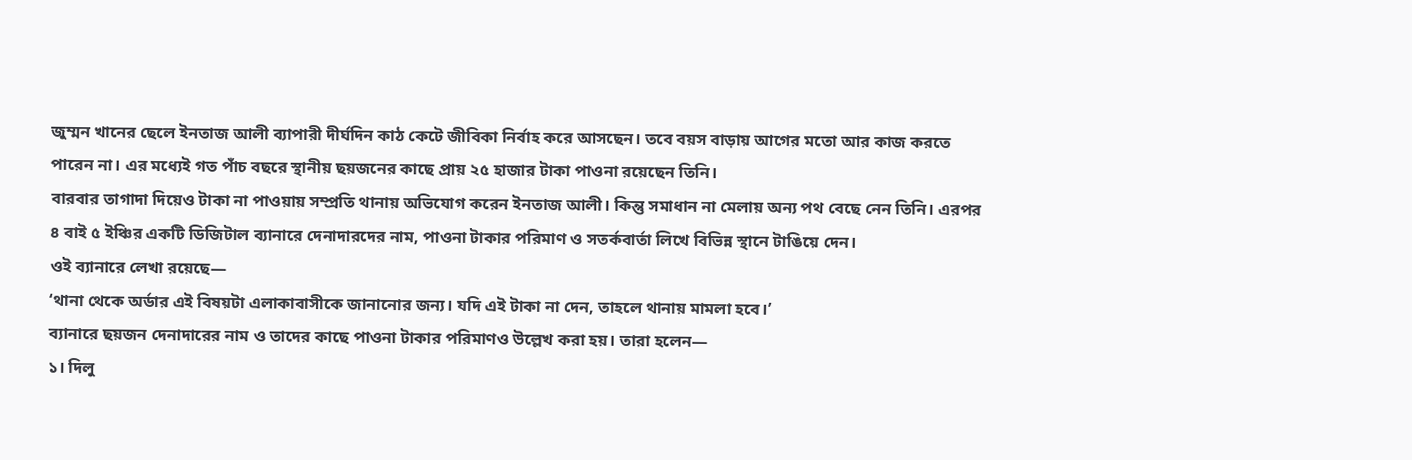জুম্মন খানের ছেলে ইনতাজ আলী ব্যাপারী দীর্ঘদিন কাঠ কেটে জীবিকা নির্বাহ করে আসছেন। তবে বয়স বাড়ায় আগের মতো আর কাজ করতে পারেন না। এর মধ্যেই গত পাঁচ বছরে স্থানীয় ছয়জনের কাছে প্রায় ২৫ হাজার টাকা পাওনা রয়েছেন তিনি।
বারবার তাগাদা দিয়েও টাকা না পাওয়ায় সম্প্রতি থানায় অভিযোগ করেন ইনতাজ আলী। কিন্তু সমাধান না মেলায় অন্য পথ বেছে নেন তিনি। এরপর ৪ বাই ৫ ইঞ্চির একটি ডিজিটাল ব্যানারে দেনাদারদের নাম, পাওনা টাকার পরিমাণ ও সতর্কবার্তা লিখে বিভিন্ন স্থানে টাঙিয়ে দেন।
ওই ব্যানারে লেখা রয়েছে—
‘থানা থেকে অর্ডার এই বিষয়টা এলাকাবাসীকে জানানোর জন্য। যদি এই টাকা না দেন, তাহলে থানায় মামলা হবে।’
ব্যানারে ছয়জন দেনাদারের নাম ও তাদের কাছে পাওনা টাকার পরিমাণও উল্লেখ করা হয়। তারা হলেন—
১। দিলু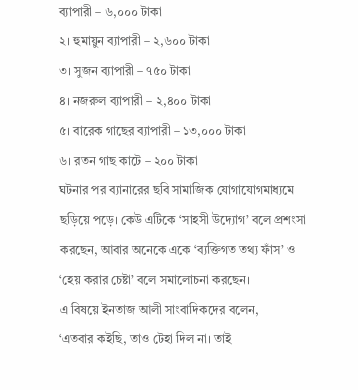ব্যাপারী – ৬,০০০ টাকা
২। হুমায়ুন ব্যাপারী – ২,৬০০ টাকা
৩। সুজন ব্যাপারী – ৭৫০ টাকা
৪। নজরুল ব্যাপারী – ২,৪০০ টাকা
৫। বারেক গাছের ব্যাপারী – ১৩,০০০ টাকা
৬। রতন গাছ কাটে – ২০০ টাকা
ঘটনার পর ব্যানারের ছবি সামাজিক যোগাযোগমাধ্যমে ছড়িয়ে পড়ে। কেউ এটিকে ‘সাহসী উদ্যোগ’ বলে প্রশংসা করছেন, আবার অনেকে একে ‘ব্যক্তিগত তথ্য ফাঁস’ ও ‘হেয় করার চেষ্টা’ বলে সমালোচনা করছেন।
এ বিষয়ে ইনতাজ আলী সাংবাদিকদের বলেন,
‘এতবার কইছি, তাও টেহা দিল না। তাই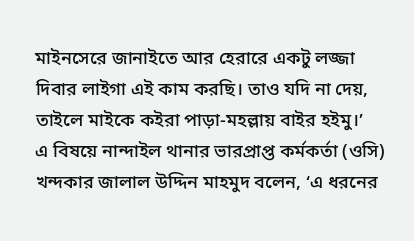মাইনসেরে জানাইতে আর হেরারে একটু লজ্জা দিবার লাইগা এই কাম করছি। তাও যদি না দেয়, তাইলে মাইকে কইরা পাড়া-মহল্লায় বাইর হইমু।’
এ বিষয়ে নান্দাইল থানার ভারপ্রাপ্ত কর্মকর্তা (ওসি) খন্দকার জালাল উদ্দিন মাহমুদ বলেন, ‘এ ধরনের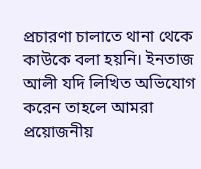প্রচারণা চালাতে থানা থেকে কাউকে বলা হয়নি। ইনতাজ আলী যদি লিখিত অভিযোগ করেন তাহলে আমরা প্রয়োজনীয়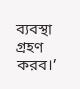ব্যবস্থা গ্রহণ করব।’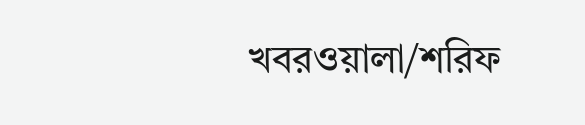খবরওয়ালা/শরিফ